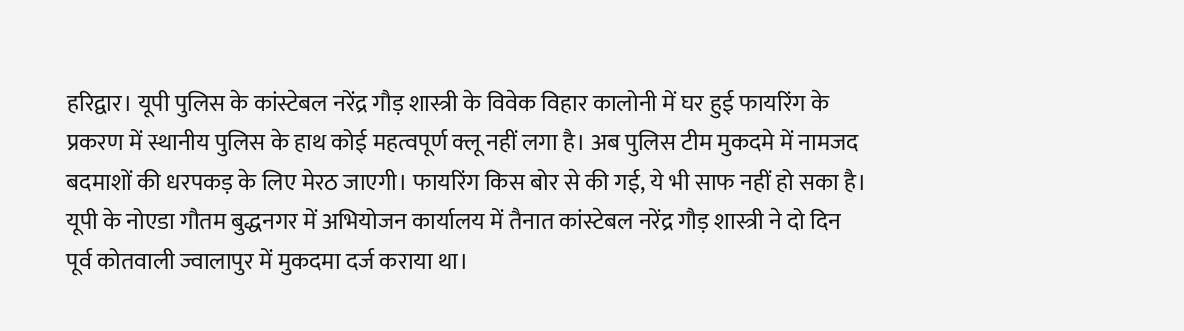हरिद्वार। यूपी पुलिस के कांस्टेबल नरेंद्र गौड़ शास्त्री के विवेक विहार कालोनी में घर हुई फायरिंग के प्रकरण में स्थानीय पुलिस के हाथ कोई महत्वपूर्ण क्लू नहीं लगा है। अब पुलिस टीम मुकदमे में नामजद बदमाशों की धरपकड़ के लिए मेरठ जाएगी। फायरिंग किस बोर से की गई, ये भी साफ नहीं हो सका है।
यूपी के नोएडा गौतम बुद्धनगर में अभियोजन कार्यालय में तैनात कांस्टेबल नरेंद्र गौड़ शास्त्री ने दो दिन पूर्व कोतवाली ज्वालापुर में मुकदमा दर्ज कराया था।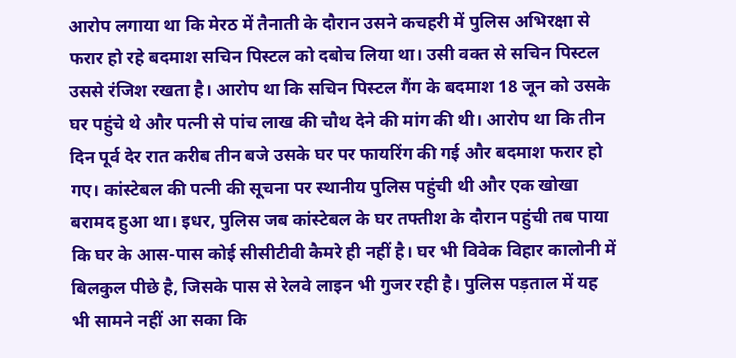आरोप लगाया था कि मेरठ में तैनाती के दौरान उसने कचहरी में पुलिस अभिरक्षा से फरार हो रहे बदमाश सचिन पिस्टल को दबोच लिया था। उसी वक्त से सचिन पिस्टल उससे रंजिश रखता है। आरोप था कि सचिन पिस्टल गैंग के बदमाश 18 जून को उसके घर पहुंचे थे और पत्नी से पांच लाख की चौथ देने की मांग की थी। आरोप था कि तीन दिन पूर्व देर रात करीब तीन बजे उसके घर पर फायरिंग की गई और बदमाश फरार हो गए। कांस्टेबल की पत्नी की सूचना पर स्थानीय पुलिस पहुंची थी और एक खोखा बरामद हुआ था। इधर, पुलिस जब कांस्टेबल के घर तफ्तीश के दौरान पहुंची तब पाया कि घर के आस-पास कोई सीसीटीवी कैमरे ही नहीं है। घर भी विवेक विहार कालोनी में बिलकुल पीछे है, जिसके पास से रेलवे लाइन भी गुजर रही है। पुलिस पड़ताल में यह भी सामने नहीं आ सका कि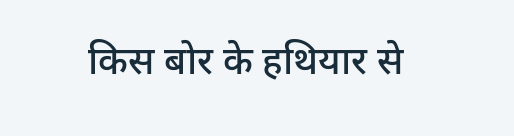किस बोर के हथियार से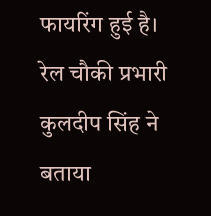फायरिंग हुई है। रेल चौकी प्रभारी कुलदीप सिंह ने बताया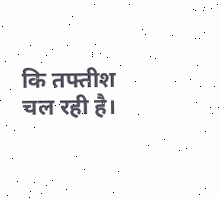कि तफ्तीश चल रही है।